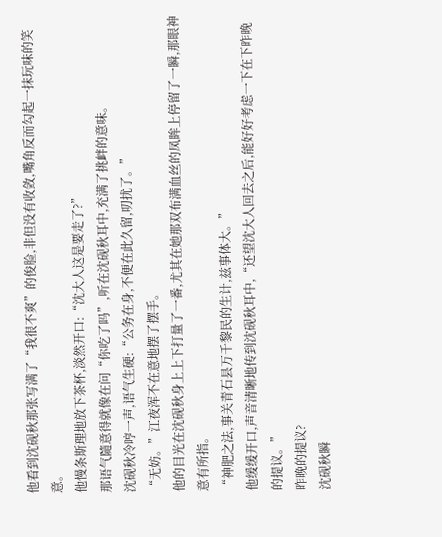他看到沈砚秋那张写满了“我很不爽”的俊脸,非但没有收敛,嘴角反而勾起一抹玩味的笑意。
他慢条斯理地放下茶杯,淡然开口:“沈大人这是要走了?”
那语气隨意得就像在问“你吃了吗”,听在沈砚秋耳中,充满了挑衅的意味。
沈砚秋冷哼一声,语气生硬:“公务在身,不便在此久留,叨扰了。”
“无妨。”江夜浑不在意地摆了摆手。
他的目光在沈砚秋身上上下打量了一番,尤其在她那双布满血丝的凤眸上停留了一瞬,那眼神意有所指。
“神肥之法,事关青石县万千黎民的生计,兹事体大。”
他缓缓开口,声音清晰地传到沈砚秋耳中,“还望沈大人回去之后,能好好考虑一下在下昨晚的提议。”
昨晚的提议?
沈砚秋瞬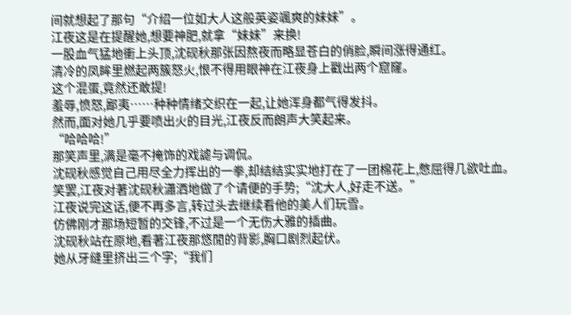间就想起了那句“介绍一位如大人这般英姿颯爽的妹妹”。
江夜这是在提醒她,想要神肥,就拿“妹妹”来换!
一股血气猛地衝上头顶,沈砚秋那张因熬夜而略显苍白的俏脸,瞬间涨得通红。
清冷的凤眸里燃起两簇怒火,恨不得用眼神在江夜身上戳出两个窟窿。
这个混蛋,竟然还敢提!
羞辱,愤怒,鄙夷……种种情绪交织在一起,让她浑身都气得发抖。
然而,面对她几乎要喷出火的目光,江夜反而朗声大笑起来。
“哈哈哈!”
那笑声里,满是毫不掩饰的戏謔与调侃。
沈砚秋感觉自己用尽全力挥出的一拳,却结结实实地打在了一团棉花上,憋屈得几欲吐血。
笑罢,江夜对著沈砚秋瀟洒地做了个请便的手势;“沈大人,好走不送。”
江夜说完这话,便不再多言,转过头去继续看他的美人们玩雪。
仿佛刚才那场短暂的交锋,不过是一个无伤大雅的插曲。
沈砚秋站在原地,看著江夜那悠閒的背影,胸口剧烈起伏。
她从牙缝里挤出三个字;“我们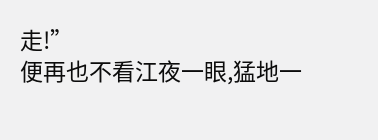走!”
便再也不看江夜一眼,猛地一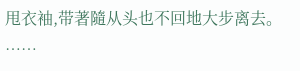甩衣袖,带著隨从头也不回地大步离去。
……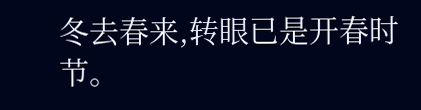冬去春来,转眼已是开春时节。